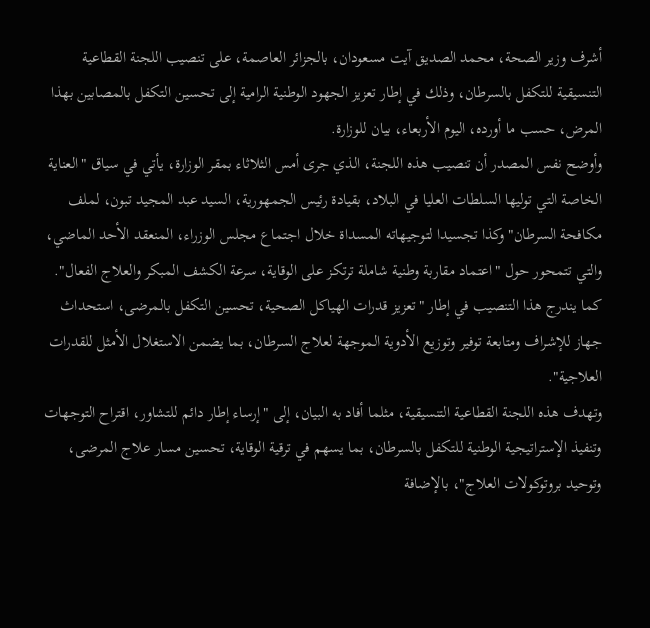أشرف وزير الصحة، محمد الصديق آيت مسعودان، بالجزائر العاصمة، على تنصيب اللجنة القطاعية التنسيقية للتكفل بالسرطان، وذلك في إطار تعزيز الجهود الوطنية الرامية إلى تحسين التكفل بالمصابين بهذا المرض، حسب ما أورده، اليوم الأربعاء، بيان للوزارة.
وأوضح نفس المصدر أن تنصيب هذه اللجنة، الذي جرى أمس الثلاثاء بمقر الوزارة، يأتي في سياق "العناية الخاصة التي توليها السلطات العليا في البلاد، بقيادة رئيس الجمهورية، السيد عبد المجيد تبون، لملف مكافحة السرطان" وكذا تجسيدا لتوجيهاته المسداة خلال اجتماع مجلس الوزراء، المنعقد الأحد الماضي، والتي تتمحور حول "اعتماد مقاربة وطنية شاملة ترتكز على الوقاية، سرعة الكشف المبكر والعلاج الفعال".
كما يندرج هذا التنصيب في إطار "تعزيز قدرات الهياكل الصحية، تحسين التكفل بالمرضى، استحداث جهاز للإشراف ومتابعة توفير وتوزيع الأدوية الموجهة لعلاج السرطان، بما يضمن الاستغلال الأمثل للقدرات العلاجية".
وتهدف هذه اللجنة القطاعية التنسيقية، مثلما أفاد به البيان، إلى "إرساء إطار دائم للتشاور، اقتراح التوجهات وتنفيذ الإستراتيجية الوطنية للتكفل بالسرطان، بما يسهم في ترقية الوقاية، تحسين مسار علاج المرضى، وتوحيد بروتوكولات العلاج"، بالإضافة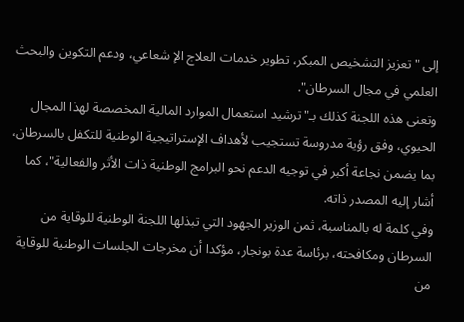إلى "تعزيز التشخيص المبكر، تطوير خدمات العلاج الإ شعاعي، ودعم التكوين والبحث العلمي في مجال السرطان".
وتعنى هذه اللجنة كذلك بـ"ترشيد استعمال الموارد المالية المخصصة لهذا المجال الحيوي، وفق رؤية مدروسة تستجيب لأهداف الإستراتيجية الوطنية للتكفل بالسرطان، بما يضمن نجاعة أكبر في توجيه الدعم نحو البرامج الوطنية ذات الأثر والفعالية"، كما أشار إليه المصدر ذاته.
وفي كلمة له بالمناسبة، ثمن الوزير الجهود التي تبذلها اللجنة الوطنية للوقاية من السرطان ومكافحته، برئاسة عدة بونجار، مؤكدا أن مخرجات الجلسات الوطنية للوقاية من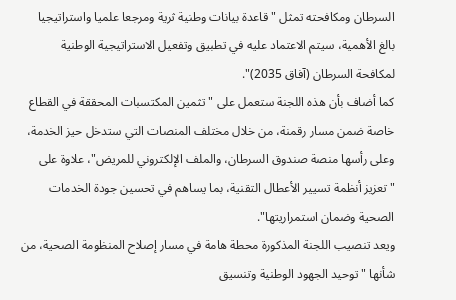السرطان ومكافحته تمثل "قاعدة بيانات وطنية ثرية ومرجعا علميا واستراتيجيا بالغ الأهمية، سيتم الاعتماد عليه في تطبيق وتفعيل الاستراتيجية الوطنية لمكافحة السرطان (آفاق 2035)".
كما أضاف بأن هذه اللجنة ستعمل على "تثمين المكتسبات المحققة في القطاع خاصة ضمن مسار رقمنة، من خلال مختلف المنصات التي ستدخل حيز الخدمة، وعلى رأسها منصة صندوق السرطان، والملف الإلكتروني للمريض"، علاوة على "تعزيز أنظمة تسيير الأعطال التقنية، بما يساهم في تحسين جودة الخدمات الصحية وضمان استمراريتها".
ويعد تنصيب اللجنة المذكورة محطة هامة في مسار إصلاح المنظومة الصحية، من شأنها "توحيد الجهود الوطنية وتنسيق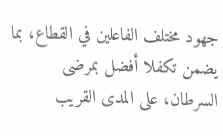جهود مختلف الفاعلين في القطاع، بما يضمن تكفلا أفضل بمرضى السرطان، على المدى القريب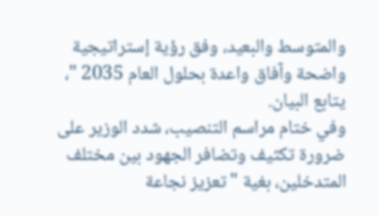والمتوسط والبعيد، وفق رؤية إستراتيجية واضحة وآفاق واعدة بحلول العام 2035 "، يتابع البيان.
وفي ختام مراسم التنصيب، شدد الوزير على ضرورة تكثيف وتضافر الجهود بين مختلف المتدخلين، بغية "تعزيز نجاعة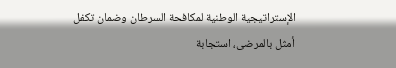الإستراتيجية الوطنية لمكافحة السرطان وضمان تكفل أمثل بالمرضى، استجابة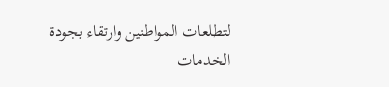لتطلعات المواطنين وارتقاء بجودة الخدمات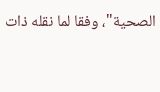الصحية"، وفقا لما نقله ذات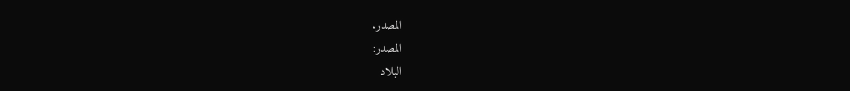المصدر.
المصدر:
البلاد